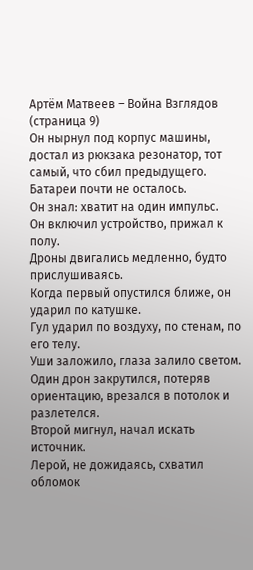Артём Матвеев – Война Взглядов (страница 9)
Он нырнул под корпус машины, достал из рюкзака резонатор, тот самый, что сбил предыдущего.
Батареи почти не осталось.
Он знал: хватит на один импульс.
Он включил устройство, прижал к полу.
Дроны двигались медленно, будто прислушиваясь.
Когда первый опустился ближе, он ударил по катушке.
Гул ударил по воздуху, по стенам, по его телу.
Уши заложило, глаза залило светом.
Один дрон закрутился, потеряв ориентацию, врезался в потолок и разлетелся.
Второй мигнул, начал искать источник.
Лерой, не дожидаясь, схватил обломок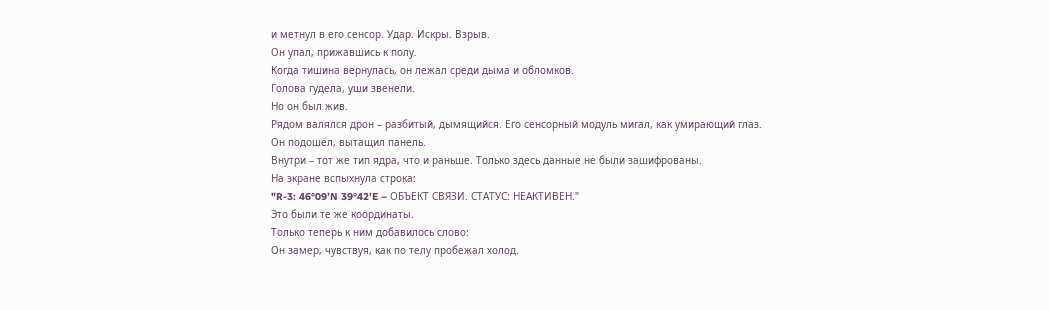и метнул в его сенсор. Удар. Искры. Взрыв.
Он упал, прижавшись к полу.
Когда тишина вернулась, он лежал среди дыма и обломков.
Голова гудела, уши звенели.
Но он был жив.
Рядом валялся дрон – разбитый, дымящийся. Его сенсорный модуль мигал, как умирающий глаз.
Он подошёл, вытащил панель.
Внутри – тот же тип ядра, что и раньше. Только здесь данные не были зашифрованы.
На экране вспыхнула строка:
"R-3: 46°09’N 39°42’E – ОБЪЕКТ СВЯЗИ. СТАТУС: НЕАКТИВЕН."
Это были те же координаты.
Только теперь к ним добавилось слово:
Он замер, чувствуя, как по телу пробежал холод.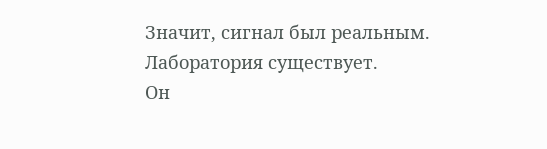Значит, сигнал был реальным.
Лаборатория существует.
Он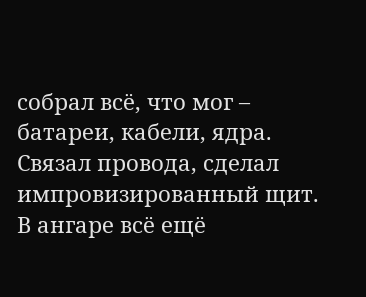собрал всё, что мог – батареи, кабели, ядра.
Связал провода, сделал импровизированный щит.
В ангаре всё ещё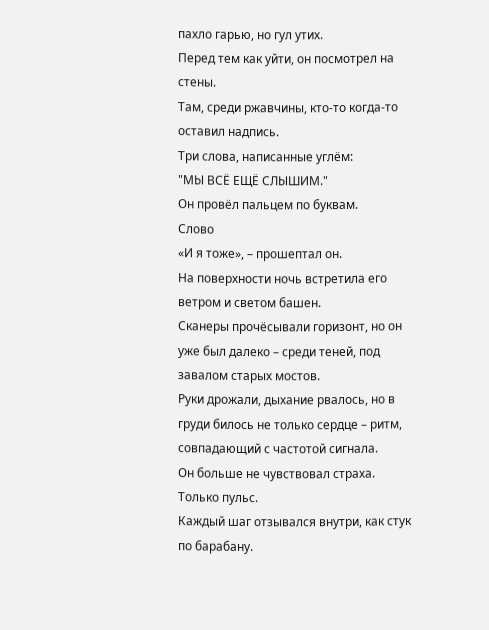пахло гарью, но гул утих.
Перед тем как уйти, он посмотрел на стены.
Там, среди ржавчины, кто-то когда-то оставил надпись.
Три слова, написанные углём:
"МЫ ВСЁ ЕЩЁ СЛЫШИМ."
Он провёл пальцем по буквам.
Слово
«И я тоже», – прошептал он.
На поверхности ночь встретила его ветром и светом башен.
Сканеры прочёсывали горизонт, но он уже был далеко – среди теней, под завалом старых мостов.
Руки дрожали, дыхание рвалось, но в груди билось не только сердце – ритм, совпадающий с частотой сигнала.
Он больше не чувствовал страха.
Только пульс.
Каждый шаг отзывался внутри, как стук по барабану.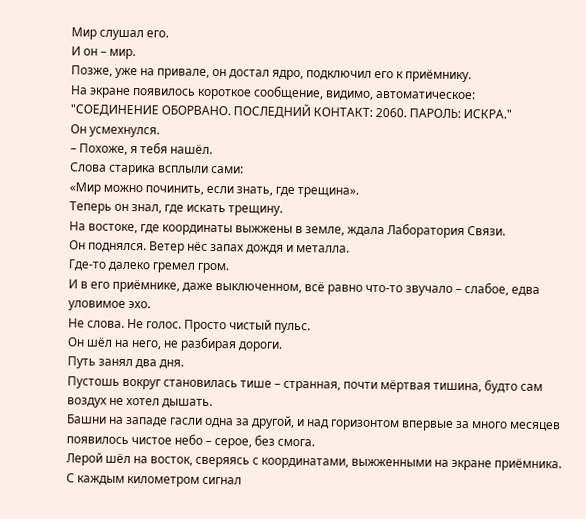Мир слушал его.
И он – мир.
Позже, уже на привале, он достал ядро, подключил его к приёмнику.
На экране появилось короткое сообщение, видимо, автоматическое:
"СОЕДИНЕНИЕ ОБОРВАНО. ПОСЛЕДНИЙ КОНТАКТ: 2060. ПАРОЛЬ: ИСКРА."
Он усмехнулся.
– Похоже, я тебя нашёл.
Слова старика всплыли сами:
«Мир можно починить, если знать, где трещина».
Теперь он знал, где искать трещину.
На востоке, где координаты выжжены в земле, ждала Лаборатория Связи.
Он поднялся. Ветер нёс запах дождя и металла.
Где-то далеко гремел гром.
И в его приёмнике, даже выключенном, всё равно что-то звучало – слабое, едва уловимое эхо.
Не слова. Не голос. Просто чистый пульс.
Он шёл на него, не разбирая дороги.
Путь занял два дня.
Пустошь вокруг становилась тише – странная, почти мёртвая тишина, будто сам воздух не хотел дышать.
Башни на западе гасли одна за другой, и над горизонтом впервые за много месяцев появилось чистое небо – серое, без смога.
Лерой шёл на восток, сверяясь с координатами, выжженными на экране приёмника.
С каждым километром сигнал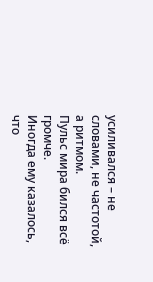усиливался – не словами, не частотой, а ритмом.
Пульс мира бился всё громче.
Иногда ему казалось, что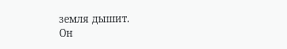земля дышит.
Он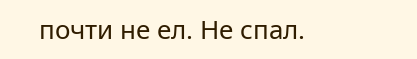почти не ел. Не спал.